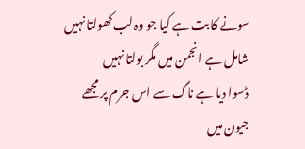سونے کا بت ہے کیا جو وہ لب کھولتا نہیں
شامل ہے انجمن میں مگر بولتا نہیں
ڈسوا دیا ہے ناگ سے اس جرم پر مجھے
جیون میں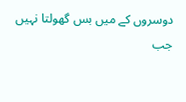دوسروں کے میں بس گھولتا نہیں
جب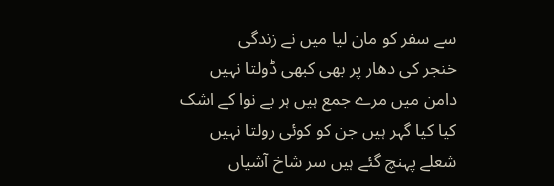سے سفر کو مان لیا میں نے زندگی
خنجر کی دھار پر بھی کبھی ڈولتا نہیں
دامن میں مرے جمع ہیں ہر بے نوا کے اشک
کیا کیا گہر ہیں جن کو کوئی رولتا نہیں
شعلے پہنچ گئے ہیں سر شاخ آشیاں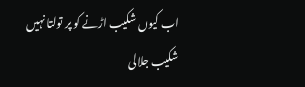اب کیوں شکیب اڑنے کو پر تولتا نہیں
شکیب جلالی